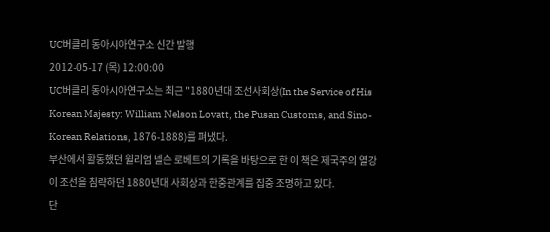UC버클리 동아시아연구소 신간 발행
2012-05-17 (목) 12:00:00
UC버클리 동아시아연구소는 최근 "1880년대 조선사회상(In the Service of His Korean Majesty: William Nelson Lovatt, the Pusan Customs, and Sino-Korean Relations, 1876-1888)를 펴냈다.
부산에서 활동했던 윌리엄 넬슨 로베트의 기록을 바탕으로 한 이 책은 제국주의 열강이 조선을 침략하던 1880년대 사회상과 한중관계를 집중 조명하고 있다.
단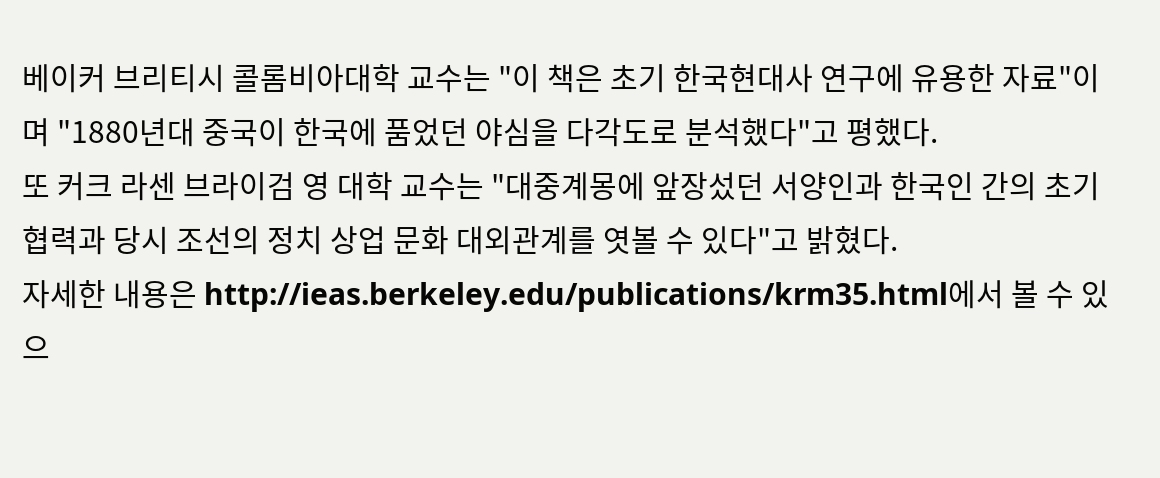베이커 브리티시 콜롬비아대학 교수는 "이 책은 초기 한국현대사 연구에 유용한 자료"이며 "1880년대 중국이 한국에 품었던 야심을 다각도로 분석했다"고 평했다.
또 커크 라센 브라이검 영 대학 교수는 "대중계몽에 앞장섰던 서양인과 한국인 간의 초기 협력과 당시 조선의 정치 상업 문화 대외관계를 엿볼 수 있다"고 밝혔다.
자세한 내용은 http://ieas.berkeley.edu/publications/krm35.html에서 볼 수 있으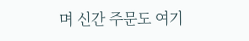며 신간 주문도 여기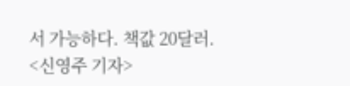서 가능하다. 책값 20달러.
<신영주 기자>